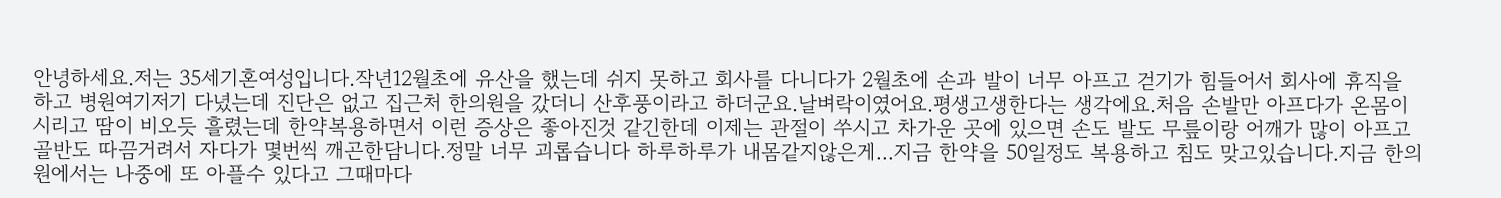안녕하세요.저는 35세기혼여성입니다.작년12월초에 유산을 했는데 쉬지 못하고 회사를 다니다가 2월초에 손과 발이 너무 아프고 걷기가 힘들어서 회사에 휴직을 하고 병원여기저기 다녔는데 진단은 없고 집근처 한의원을 갔더니 산후풍이라고 하더군요.날벼락이였어요.평생고생한다는 생각에요.처음 손발만 아프다가 온몸이 시리고 땀이 비오듯 흘렸는데 한약복용하면서 이런 증상은 좋아진것 같긴한데 이제는 관절이 쑤시고 차가운 곳에 있으면 손도 발도 무릎이랑 어깨가 많이 아프고 골반도 따끔거려서 자다가 몇번씩 깨곤한담니다.정말 너무 괴롭습니다 하루하루가 내몸같지않은게...지금 한약을 50일정도 복용하고 침도 맞고있습니다.지금 한의원에서는 나중에 또 아플수 있다고 그때마다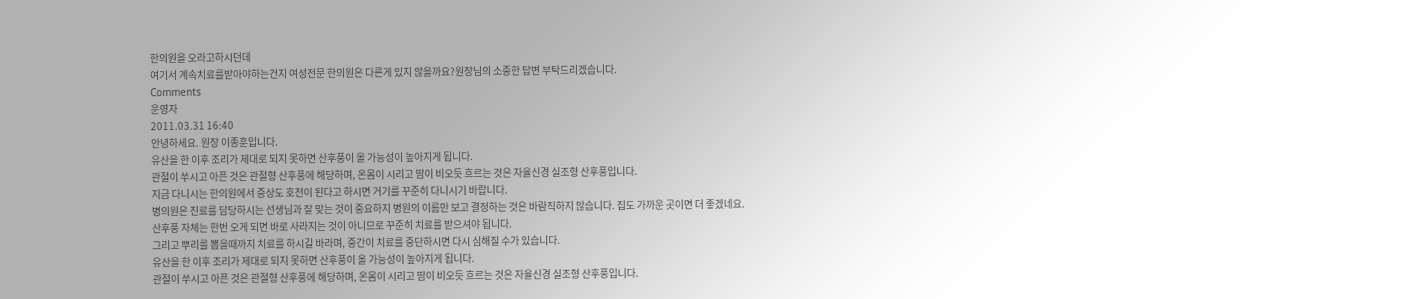한의원을 오라고하시던데
여기서 계속치료를받아야하는건지 여성전문 한의원은 다른게 있지 않을까요?원장님의 소중한 답변 부탁드리겠습니다.
Comments
운영자
2011.03.31 16:40
안녕하세요. 원장 이종훈입니다.
유산을 한 이후 조리가 제대로 되지 못하면 산후풍이 올 가능성이 높아지게 됩니다.
관절이 쑤시고 아픈 것은 관절형 산후풍에 해당하며, 온몸이 시리고 땀이 비오듯 흐르는 것은 자율신경 실조형 산후풍입니다.
지금 다니시는 한의원에서 증상도 호전이 된다고 하시면 거기를 꾸준히 다니시기 바랍니다.
병의원은 진료를 담당하시는 선생님과 잘 맞는 것이 중요하지 병원의 이름만 보고 결정하는 것은 바람직하지 않습니다. 집도 가까운 곳이면 더 좋겠네요.
산후풍 자체는 한번 오게 되면 바로 사라지는 것이 아니므로 꾸준히 치료를 받으셔야 됩니다.
그리고 뿌리를 뽑을때까지 치료를 하시길 바라며, 중간이 치료를 중단하시면 다시 심해질 수가 있습니다.
유산을 한 이후 조리가 제대로 되지 못하면 산후풍이 올 가능성이 높아지게 됩니다.
관절이 쑤시고 아픈 것은 관절형 산후풍에 해당하며, 온몸이 시리고 땀이 비오듯 흐르는 것은 자율신경 실조형 산후풍입니다.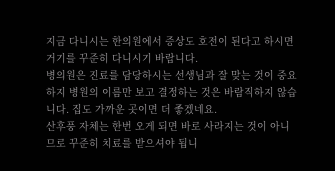지금 다니시는 한의원에서 증상도 호전이 된다고 하시면 거기를 꾸준히 다니시기 바랍니다.
병의원은 진료를 담당하시는 선생님과 잘 맞는 것이 중요하지 병원의 이름만 보고 결정하는 것은 바람직하지 않습니다. 집도 가까운 곳이면 더 좋겠네요.
산후풍 자체는 한번 오게 되면 바로 사라지는 것이 아니므로 꾸준히 치료를 받으셔야 됩니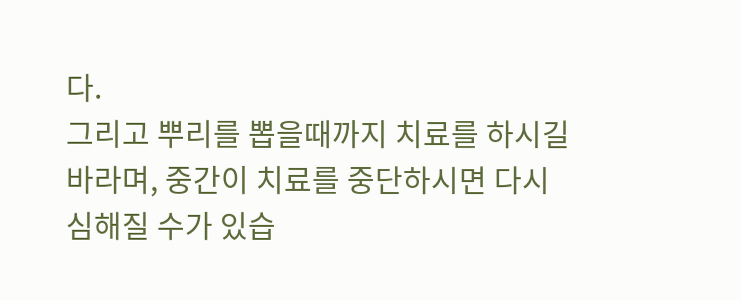다.
그리고 뿌리를 뽑을때까지 치료를 하시길 바라며, 중간이 치료를 중단하시면 다시 심해질 수가 있습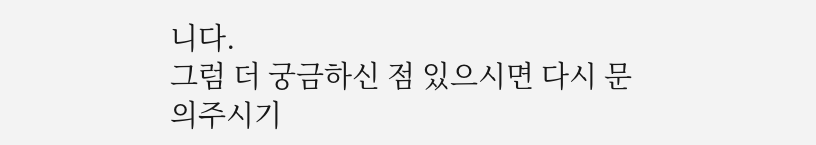니다.
그럼 더 궁금하신 점 있으시면 다시 문의주시기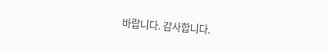바랍니다. 감사합니다.